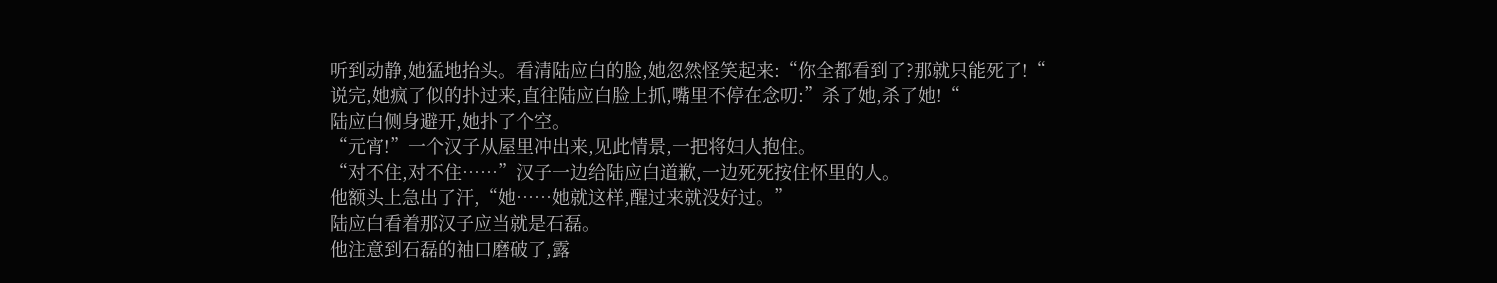听到动静,她猛地抬头。看清陆应白的脸,她忽然怪笑起来:“你全都看到了?那就只能死了!“
说完,她疯了似的扑过来,直往陆应白脸上抓,嘴里不停在念叨:”杀了她,杀了她!“
陆应白侧身避开,她扑了个空。
“元宵!”一个汉子从屋里冲出来,见此情景,一把将妇人抱住。
“对不住,对不住……”汉子一边给陆应白道歉,一边死死按住怀里的人。
他额头上急出了汗,“她……她就这样,醒过来就没好过。”
陆应白看着那汉子应当就是石磊。
他注意到石磊的袖口磨破了,露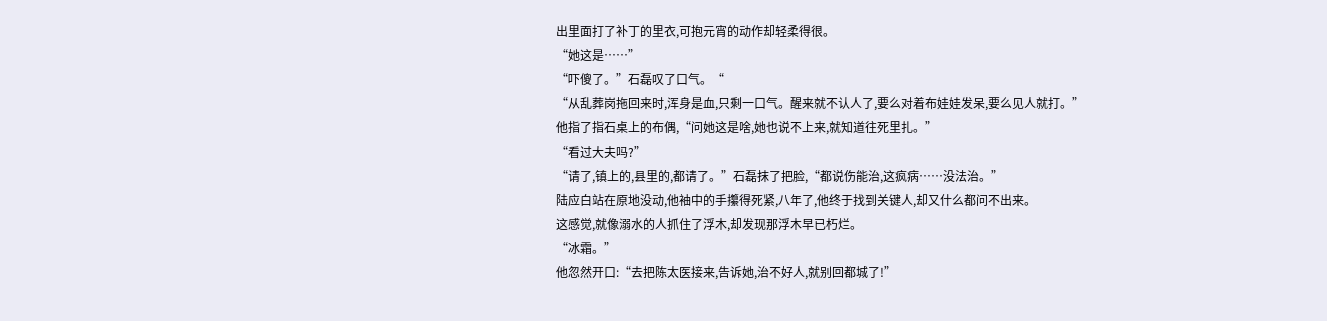出里面打了补丁的里衣,可抱元宵的动作却轻柔得很。
“她这是……”
“吓傻了。”石磊叹了口气。“
“从乱葬岗拖回来时,浑身是血,只剩一口气。醒来就不认人了,要么对着布娃娃发呆,要么见人就打。”
他指了指石桌上的布偶,“问她这是啥,她也说不上来,就知道往死里扎。”
“看过大夫吗?”
“请了,镇上的,县里的,都请了。”石磊抹了把脸,“都说伤能治,这疯病……没法治。”
陆应白站在原地没动,他袖中的手攥得死紧,八年了,他终于找到关键人,却又什么都问不出来。
这感觉,就像溺水的人抓住了浮木,却发现那浮木早已朽烂。
“冰霜。”
他忽然开口:“去把陈太医接来,告诉她,治不好人,就别回都城了!”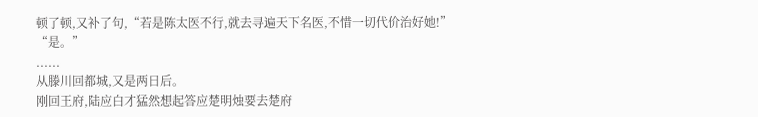顿了顿,又补了句,“若是陈太医不行,就去寻遍天下名医,不惜一切代价治好她!”
“是。”
......
从滕川回都城,又是两日后。
刚回王府,陆应白才猛然想起答应楚明烛要去楚府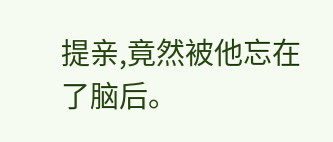提亲,竟然被他忘在了脑后。